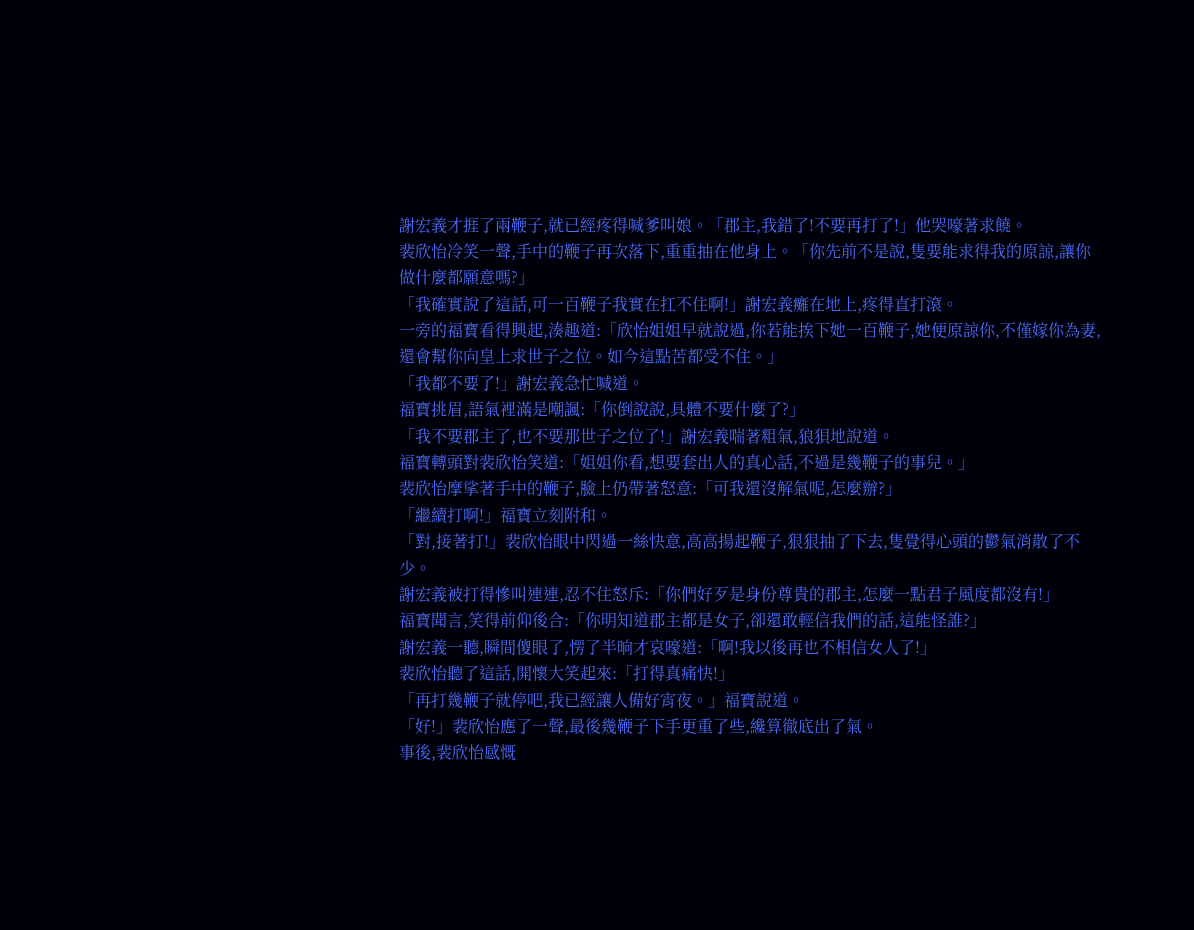謝宏義才捱了兩鞭子,就已經疼得喊爹叫娘。「郡主,我錯了!不要再打了!」他哭嚎著求饒。
裴欣怡冷笑一聲,手中的鞭子再次落下,重重抽在他身上。「你先前不是說,隻要能求得我的原諒,讓你做什麼都願意嗎?」
「我確實說了這話,可一百鞭子我實在扛不住啊!」謝宏義癱在地上,疼得直打滾。
一旁的福寶看得興起,湊趣道:「欣怡姐姐早就說過,你若能挨下她一百鞭子,她便原諒你,不僅嫁你為妻,還會幫你向皇上求世子之位。如今這點苦都受不住。」
「我都不要了!」謝宏義急忙喊道。
福寶挑眉,語氣裡滿是嘲諷:「你倒說說,具體不要什麼了?」
「我不要郡主了,也不要那世子之位了!」謝宏義喘著粗氣,狼狽地說道。
福寶轉頭對裴欣怡笑道:「姐姐你看,想要套出人的真心話,不過是幾鞭子的事兒。」
裴欣怡摩挲著手中的鞭子,臉上仍帶著怒意:「可我還沒解氣呢,怎麼辦?」
「繼續打啊!」福寶立刻附和。
「對,接著打!」裴欣怡眼中閃過一絲快意,高高揚起鞭子,狠狠抽了下去,隻覺得心頭的鬱氣消散了不少。
謝宏義被打得慘叫連連,忍不住怒斥:「你們好歹是身份尊貴的郡主,怎麼一點君子風度都沒有!」
福寶聞言,笑得前仰後合:「你明知道郡主都是女子,卻還敢輕信我們的話,這能怪誰?」
謝宏義一聽,瞬間傻眼了,愣了半晌才哀嚎道:「啊!我以後再也不相信女人了!」
裴欣怡聽了這話,開懷大笑起來:「打得真痛快!」
「再打幾鞭子就停吧,我已經讓人備好宵夜。」福寶說道。
「好!」裴欣怡應了一聲,最後幾鞭子下手更重了些,纔算徹底出了氣。
事後,裴欣怡感慨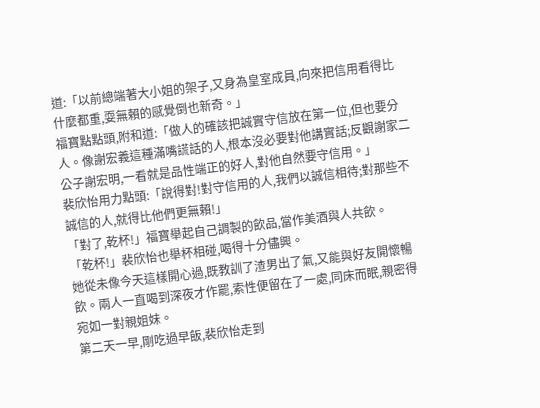道:「以前總端著大小姐的架子,又身為皇室成員,向來把信用看得比什麼都重,耍無賴的感覺倒也新奇。」
福寶點點頭,附和道:「做人的確該把誠實守信放在第一位,但也要分人。像謝宏義這種滿嘴謊話的人,根本沒必要對他講實話;反觀謝家二公子謝宏明,一看就是品性端正的好人,對他自然要守信用。」
裴欣怡用力點頭:「說得對!對守信用的人,我們以誠信相待;對那些不誠信的人,就得比他們更無賴!」
「對了,乾杯!」福寶舉起自己調製的飲品,當作美酒與人共飲。
「乾杯!」裴欣怡也舉杯相碰,喝得十分儘興。
她從未像今天這樣開心過,既教訓了渣男出了氣,又能與好友開懷暢飲。兩人一直喝到深夜才作罷,索性便留在了一處,同床而眠,親密得宛如一對親姐妹。
第二天一早,剛吃過早飯,裴欣怡走到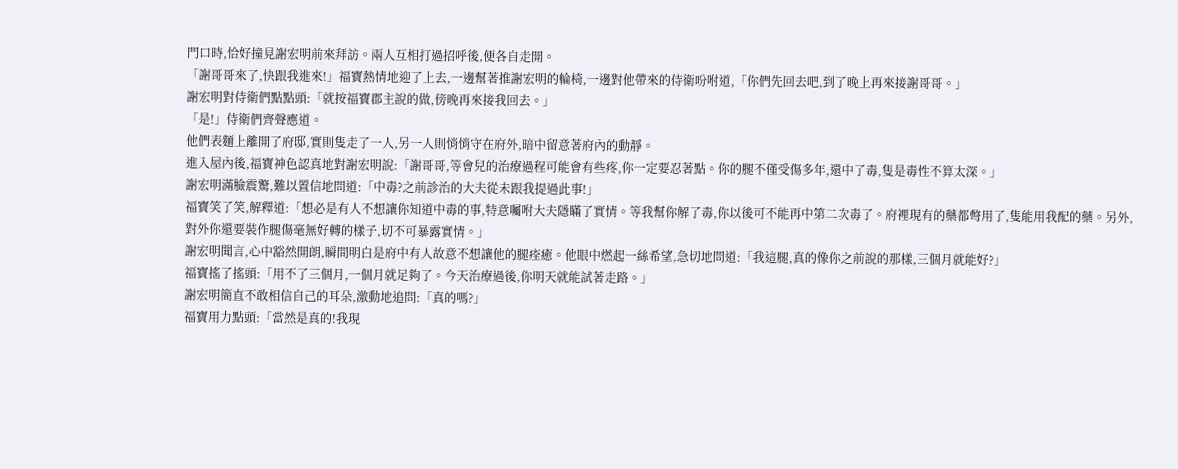門口時,恰好撞見謝宏明前來拜訪。兩人互相打過招呼後,便各自走開。
「謝哥哥來了,快跟我進來!」福寶熱情地迎了上去,一邊幫著推謝宏明的輪椅,一邊對他帶來的侍衛吩咐道,「你們先回去吧,到了晚上再來接謝哥哥。」
謝宏明對侍衛們點點頭:「就按福寶郡主說的做,傍晚再來接我回去。」
「是!」侍衛們齊聲應道。
他們表麵上離開了府邸,實則隻走了一人,另一人則悄悄守在府外,暗中留意著府內的動靜。
進入屋內後,福寶神色認真地對謝宏明說:「謝哥哥,等會兒的治療過程可能會有些疼,你一定要忍著點。你的腿不僅受傷多年,還中了毒,隻是毒性不算太深。」
謝宏明滿臉震驚,難以置信地問道:「中毒?之前診治的大夫從未跟我提過此事!」
福寶笑了笑,解釋道:「想必是有人不想讓你知道中毒的事,特意囑咐大夫隱瞞了實情。等我幫你解了毒,你以後可不能再中第二次毒了。府裡現有的藥都彆用了,隻能用我配的藥。另外,對外你還要裝作腿傷毫無好轉的樣子,切不可暴露實情。」
謝宏明聞言,心中豁然開朗,瞬間明白是府中有人故意不想讓他的腿痊癒。他眼中燃起一絲希望,急切地問道:「我這腿,真的像你之前說的那樣,三個月就能好?」
福寶搖了搖頭:「用不了三個月,一個月就足夠了。今天治療過後,你明天就能試著走路。」
謝宏明簡直不敢相信自己的耳朵,激動地追問:「真的嗎?」
福寶用力點頭:「當然是真的!我現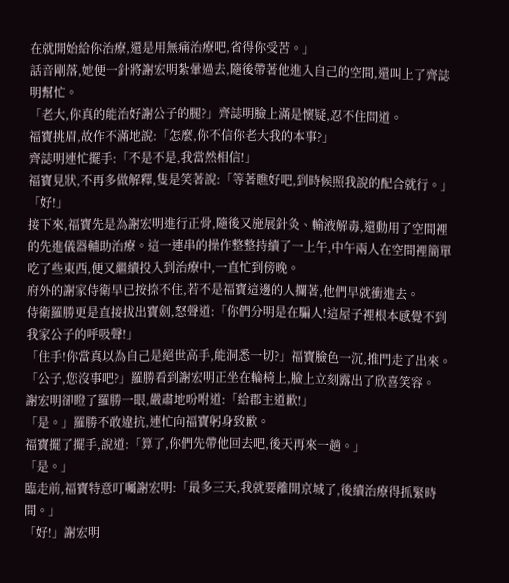在就開始給你治療,還是用無痛治療吧,省得你受苦。」
話音剛落,她便一針將謝宏明紮暈過去,隨後帶著他進入自己的空間,還叫上了齊誌明幫忙。
「老大,你真的能治好謝公子的腿?」齊誌明臉上滿是懷疑,忍不住問道。
福寶挑眉,故作不滿地說:「怎麼,你不信你老大我的本事?」
齊誌明連忙擺手:「不是不是,我當然相信!」
福寶見狀,不再多做解釋,隻是笑著說:「等著瞧好吧,到時候照我說的配合就行。」
「好!」
接下來,福寶先是為謝宏明進行正骨,隨後又施展針灸、輸液解毒,還動用了空間裡的先進儀器輔助治療。這一連串的操作整整持續了一上午,中午兩人在空間裡簡單吃了些東西,便又繼續投入到治療中,一直忙到傍晚。
府外的謝家侍衛早已按捺不住,若不是福寶這邊的人攔著,他們早就衝進去。
侍衛羅勝更是直接拔出寶劍,怒聲道:「你們分明是在騙人!這屋子裡根本感覺不到我家公子的呼吸聲!」
「住手!你當真以為自己是絕世高手,能洞悉一切?」福寶臉色一沉,推門走了出來。
「公子,您沒事吧?」羅勝看到謝宏明正坐在輪椅上,臉上立刻露出了欣喜笑容。
謝宏明卻瞪了羅勝一眼,嚴肅地吩咐道:「給郡主道歉!」
「是。」羅勝不敢違抗,連忙向福寶躬身致歉。
福寶擺了擺手,說道:「算了,你們先帶他回去吧,後天再來一趟。」
「是。」
臨走前,福寶特意叮囑謝宏明:「最多三天,我就要離開京城了,後續治療得抓緊時間。」
「好!」謝宏明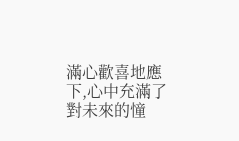滿心歡喜地應下,心中充滿了對未來的憧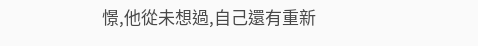憬,他從未想過,自己還有重新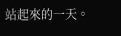站起來的一天。